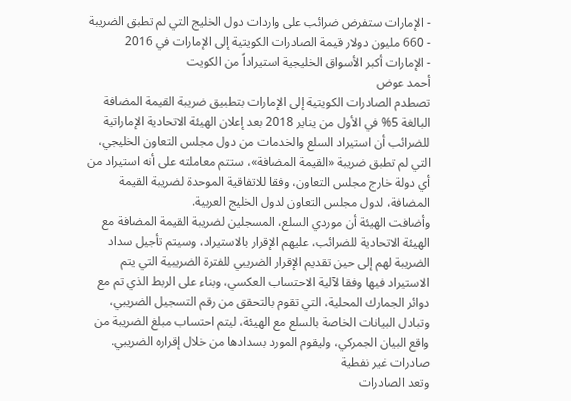- الإمارات ستفرض ضرائب على واردات دول الخليج التي لم تطبق الضريبة
- 660 مليون دولار قيمة الصادرات الكويتية إلى الإمارات في 2016
- الإمارات أكبر الأسواق الخليجية استيراداً من الكويت
أحمد عوض
تصطدم الصادرات الكويتية إلى الإمارات بتطبيق ضريبة القيمة المضافة البالغة 5% في الأول من يناير 2018 بعد إعلان الهيئة الاتحادية الإماراتية للضرائب أن استيراد السلع والخدمات من دول مجلس التعاون الخليجي، التي لم تطبق ضريبة «القيمة المضافة»، ستتم معاملته على أنه استيراد من أي دولة خارج مجلس التعاون، وفقا للاتفاقية الموحدة لضريبة القيمة المضافة، لدول مجلس التعاون لدول الخليج العربية.
وأضافت الهيئة أن موردي السلع، المسجلين لضريبة القيمة المضافة مع الهيئة الاتحادية للضرائب، عليهم الإقرار بالاستيراد، وسيتم تأجيل سداد الضريبة لهم إلى حين تقديم الإقرار الضريبي للفترة الضريبية التي يتم الاستيراد فيها وفقا لآلية الاحتساب العكسي، وبناء على الربط الذي تم مع دوائر الجمارك المحلية، التي تقوم بالتحقق من رقم التسجيل الضريبي، وتبادل البيانات الخاصة بالسلع مع الهيئة، ليتم احتساب مبلغ الضريبة من واقع البيان الجمركي، وليقوم المورد بسدادها من خلال إقراره الضريبي.
صادرات غير نفطية
وتعد الصادرات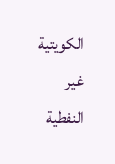الكويتية غير النفطية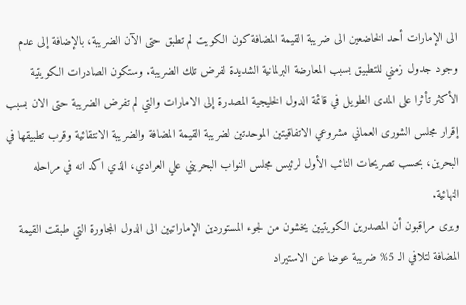الى الإمارات أحد الخاضعين الى ضريبة القيمة المضافة كون الكويت لم تطبق حتى الآن الضريبة، بالإضافة إلى عدم وجود جدول زمني للتطبيق بسبب المعارضة البرلمانية الشديدة لفرض تلك الضريبة. وستكون الصادرات الكويتية الأكثر تأثرا على المدى الطويل في قائمة الدول الخليجية المصدرة إلى الامارات والتي لم تفرض الضريبة حتى الان بسبب إقرار مجلس الشورى العماني مشروعي الاتفاقيتين الموحدتين لضريبة القيمة المضافة والضريبة الانتقائية وقرب تطبيقها في البحرين، بحسب تصريحات النائب الأول لرئيس مجلس النواب البحريني علي العرادي، الذي اكد انه في مراحله النهائية.
ويرى مراقبون أن المصدرين الكويتيين يخشون من لجوء المستوردين الإماراتيين الى الدول المجاورة التي طبقت القيمة المضافة لتلافي الـ 5% ضريبة عوضا عن الاستيراد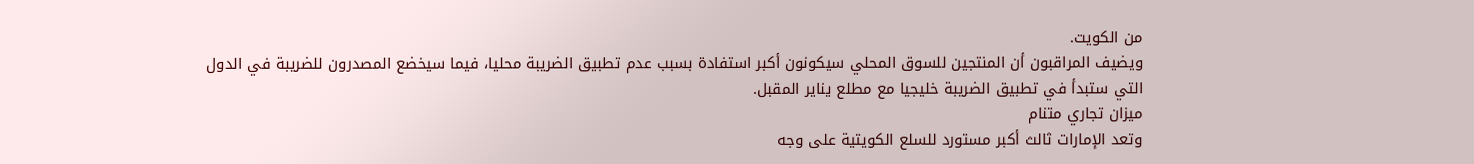من الكويت.
ويضيف المراقبون أن المنتجين للسوق المحلي سيكونون أكبر استفادة بسبب عدم تطبيق الضريبة محليا، فيما سيخضع المصدرون للضريبة في الدول التي ستبدأ في تطبيق الضريبة خليجيا مع مطلع يناير المقبل.
ميزان تجاري متنام
وتعد الإمارات ثالث أكبر مستورد للسلع الكويتية على وجه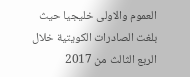العموم والاولى خليجيا حيث بلغت الصادرات الكويتية خلال الربع الثالث من 2017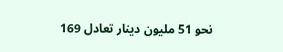نحو 51 مليون دينار تعادل 169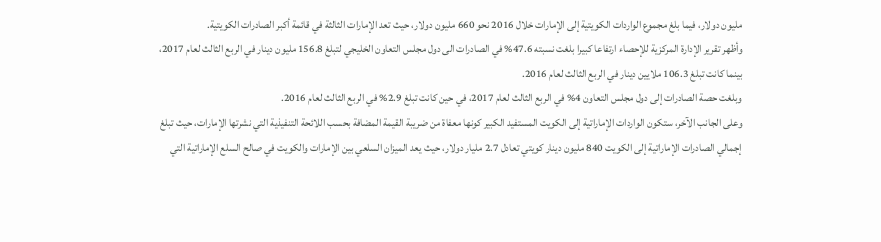مليون دولار، فيما بلغ مجموع الواردات الكويتية إلى الإمارات خلال 2016 نحو 660 مليون دولار، حيث تعد الإمارات الثالثة في قائمة أكبر الصادرات الكويتية.
وأظهر تقرير الإدارة المركزية للإحصاء ارتفاعا كبيرا بلغت نسبته 47.6% في الصادرات الى دول مجلس التعاون الخليجي لتبلغ 156.8 مليون دينار في الربع الثالث لعام 2017، بينما كانت تبلغ 106.3 ملايين دينار في الربع الثالث لعام 2016.
وبلغت حصة الصادرات إلى دول مجلس التعاون 4% في الربع الثالث لعام 2017، في حين كانت تبلغ 2.9% في الربع الثالث لعام 2016.
وعلى الجانب الآخر، ستكون الواردات الإماراتية إلى الكويت المستفيد الكبير كونها معفاة من ضريبة القيمة المضافة بحسب اللائحة التنفيذية التي نشرتها الإمارات، حيث تبلغ إجمالي الصادرات الإماراتية إلى الكويت 840 مليون دينار كويتي تعادل 2.7 مليار دولار، حيث يعد الميزان السلعي بين الإمارات والكويت في صالح السلع الإماراتية التي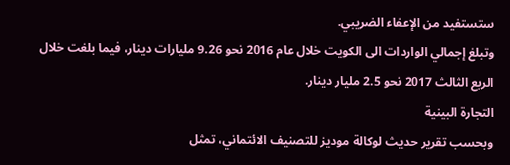ستستفيد من الإعفاء الضريبي.
وتبلغ إجمالي الواردات الى الكويت خلال عام 2016 نحو 9.26 مليارات دينار، فيما بلغت خلال الربع الثالث 2017 نحو 2.5 مليار دينار.
التجارة البينية
وبحسب تقرير حديث لوكالة موديز للتصنيف الائتماني، تمثل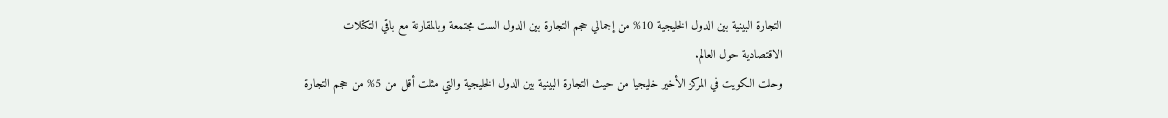التجارة البينية بين الدول الخليجية 10% من إجمالي حجم التجارة بين الدول الست مجتمعة وبالمقارنة مع باقي التكتلات الاقتصادية حول العالم.
وحلت الكويت في المركز الأخير خليجيا من حيث التجارة البينية بين الدول الخليجية والتي مثلت أقل من 5% من حجم التجارة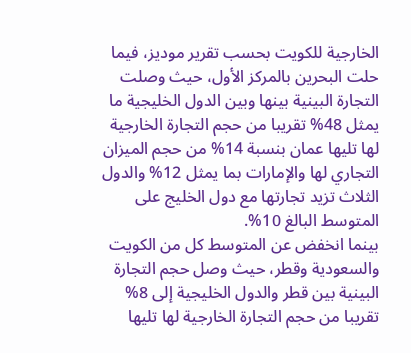الخارجية للكويت بحسب تقرير موديز، فيما حلت البحرين بالمركز الأول، حيث وصلت التجارة البينية بينها وبين الدول الخليجية ما يمثل 48% تقريبا من حجم التجارة الخارجية لها تليها عمان بنسبة 14% من حجم الميزان التجاري لها والإمارات بما يمثل 12% والدول الثلاث تزيد تجارتها مع دول الخليج على المتوسط البالغ 10%.
بينما انخفض عن المتوسط كل من الكويت والسعودية وقطر، حيث وصل حجم التجارة البينية بين قطر والدول الخليجية إلى 8% تقريبا من حجم التجارة الخارجية لها تليها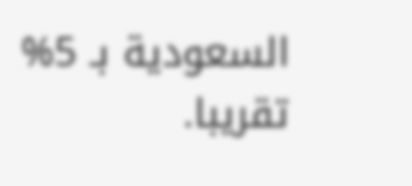السعودية بـ 5% تقريبا.